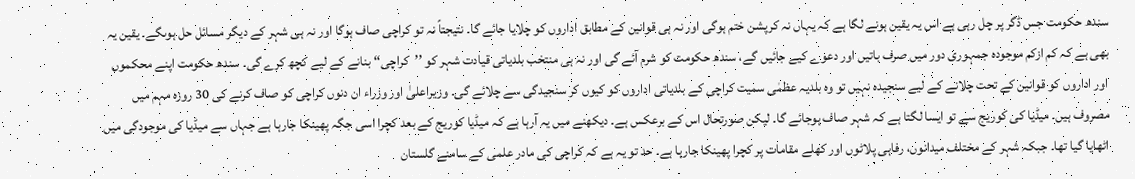سندھ حکومت جس ڈگر پر چل رہی ہے اس یہ یقین ہونے لگا ہے کہ یہاں نہ کرپشن ختم ہوگی اور نہ ہی قوانین کے مطابق اداروں کو چلایا جائے گا۔ نتیجتاً نہ تو کراچی صاف ہوگا اور نہ ہی شہر کے دیگر مسائل حل ہوںگے۔ یقین یہ بھی ہے کہ کم ازکم موجودہ جمہوری دور میں صرف باتیں اور دعوے کیے جائیں گے، سندھ حکومت کو شرم آئے گی اور نہ ہی منتخب بلدیاتی قیادت شہر کو ’’کراچی‘‘ بنانے کے لیے کچھ کرے گی۔ سندھ حکومت اپنے محکموں اور اداروں کو قوانین کے تحت چلانے کے لیے سنجیدہ نہیں تو وہ بلدیہ عظمٰی سمیت کراچی کے بلدیاتی اداروں کو کیوں کر سنجیدگی سے چلائے گی۔ وزیراعلیٰ اور وزراء ان دنوں کراچی کو صاف کرنے کی 30 روزہ مہم میں مصروف ہیں۔ میڈیا کی کوریج سے تو ایسا لگتا ہے کہ شہر صاف ہوجائے گا۔ لیکن صورتحال اس کے برعکس ہے۔ دیکھنے میں یہ آرہا ہے کہ میڈیا کوریج کے بعد کچرا اسی جگہ پھینکا جارہا ہے جہاں سے میڈیا کی موجودگی میں اٹھایا گیا تھا۔ جبکہ شہر کے مختلف میدانوں، رفاہی پلاٹوں اور کھلے مقامات پر کچرا پھینکا جارہا ہے۔ حد تو یہ ہے کہ کراچی کی مادر علمی کے سامنے گلستان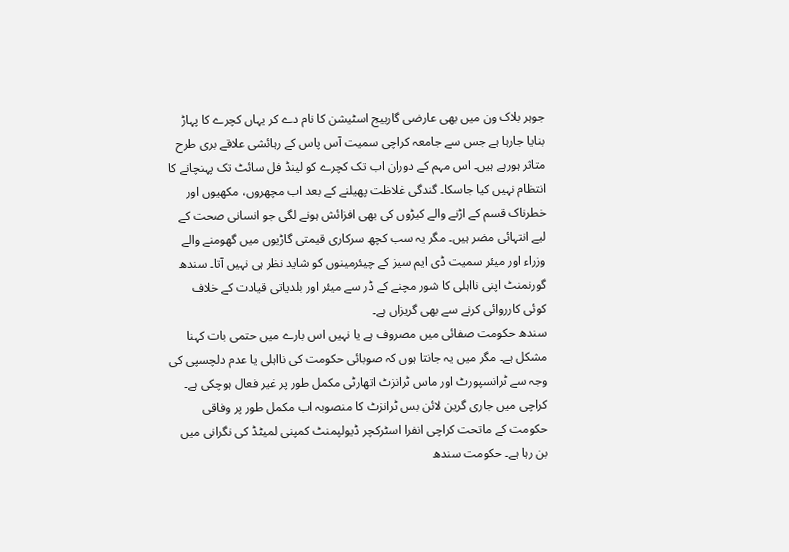جوہر بلاک ون میں بھی عارضی گاربیج اسٹیشن کا نام دے کر یہاں کچرے کا پہاڑ بنایا جارہا ہے جس سے جامعہ کراچی سمیت آس پاس کے رہائشی علاقے بری طرح متاثر ہورہے ہیں۔ اس مہم کے دوران اب تک کچرے کو لینڈ فل سائٹ تک پہنچانے کا انتظام نہیں کیا جاسکا۔ گندگی غلاظت پھیلنے کے بعد اب مچھروں، مکھیوں اور خطرناک قسم کے اڑنے والے کیڑوں کی بھی افزائش ہونے لگی جو انسانی صحت کے لیے انتہائی مضر ہیں۔ مگر یہ سب کچھ سرکاری قیمتی گاڑیوں میں گھومنے والے وزراء اور میئر سمیت ڈی ایم سیز کے چیئرمینوں کو شاید نظر ہی نہیں آتا۔ سندھ گورنمنٹ اپنی نااہلی کا شور مچنے کے ڈر سے میئر اور بلدیاتی قیادت کے خلاف کوئی کارروائی کرنے سے بھی گریزاں ہے۔
سندھ حکومت صفائی میں مصروف ہے یا نہیں اس بارے میں حتمی بات کہنا مشکل ہے۔ مگر میں یہ جانتا ہوں کہ صوبائی حکومت کی نااہلی یا عدم دلچسپی کی وجہ سے ٹرانسپورٹ اور ماس ٹرانزٹ اتھارٹی مکمل طور پر غیر فعال ہوچکی ہے۔ کراچی میں جاری گرین لائن بس ٹرانزٹ کا منصوبہ اب مکمل طور پر وفاقی حکومت کے ماتحت کراچی انفرا اسٹرکچر ڈیولپمنٹ کمپنی لمیٹڈ کی نگرانی میں بن رہا ہے۔ حکومت سندھ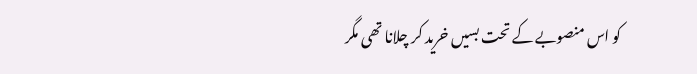کو اس منصوبے کے تحت بسیں خرید کر چلانا تھی مگر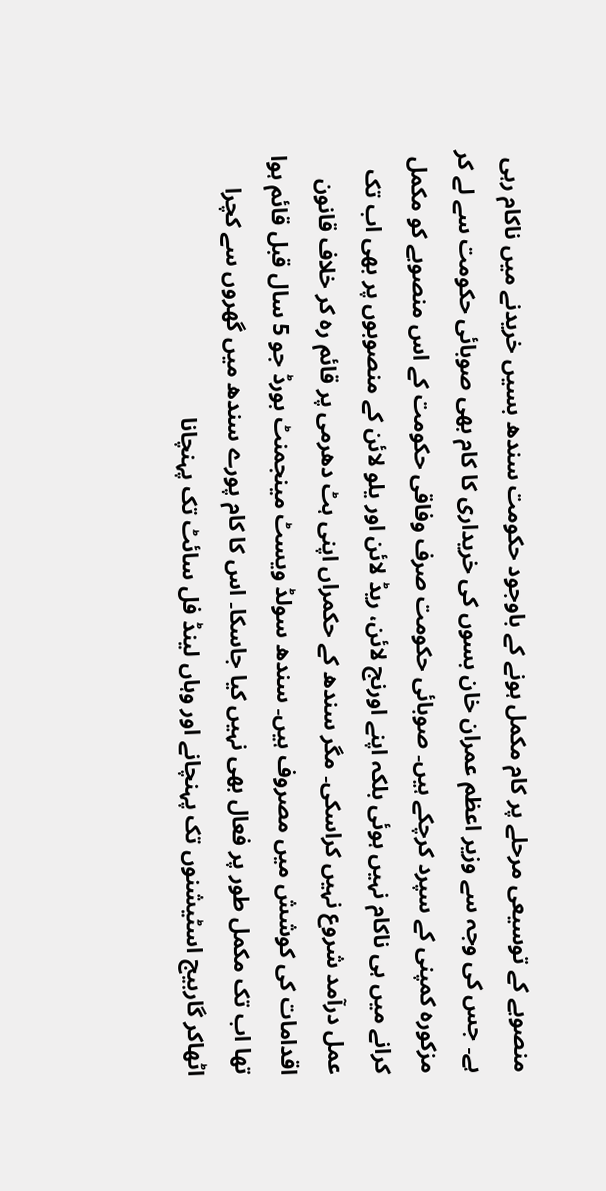منصوبے کے توسیعی مرحلے پر کام مکمل ہونے کے باوجود حکومت سندھ بسیں خریدنے میں ناکام رہی ہے۔ جس کی وجہ سے وزیر اعظم عمران خان بسوں کی خریداری کا کام بھی صوبائی حکومت سے لے کر مزکورہ کمپنی کے سپرد کرچکے ہیں۔ صوبائی حکومت صرف وفاقی حکومت کے اس منصوبے کو مکمل کرانے میں ہی ناکام نہیں ہوئی بلکہ اپنے اورنج لائن، ریڈ لائن اور یلو لائن کے منصوبوں پر بھی اب تک عمل درآمد شروع نہیں کراسکی۔ مگر سندھ کے حکمراں اپنی ہٹ دھرمی پر قائم رہ کر خلاف قانون اقدامات کی کوشش میں مصروف ہیں۔ سندھ سولڈ ویسٹ مینجمنٹ بورڈ جو 5 سال قبل قائم ہوا تھا اب تک مکمل طور پر فعال بھی نہیں کیا جاسکا۔ اس کا کام پورے سندھ میں گھروں سے کچرا اٹھاکر گاربیج اسٹیشنوں تک پہنچانے اور وہاں لینڈ فل سائٹ تک پہنچانا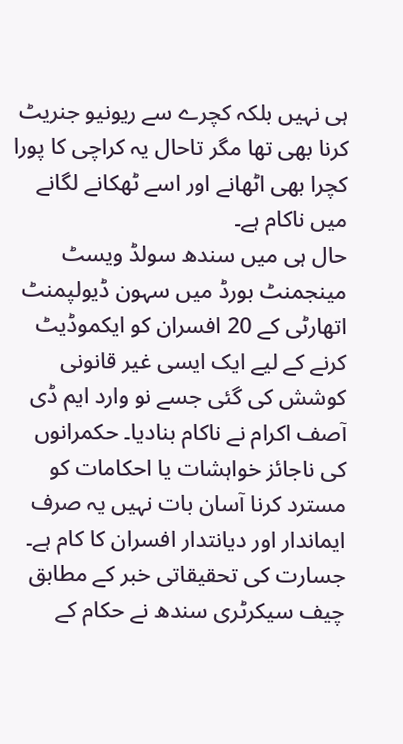ہی نہیں بلکہ کچرے سے ریونیو جنریٹ کرنا بھی تھا مگر تاحال یہ کراچی کا پورا کچرا بھی اٹھانے اور اسے ٹھکانے لگانے میں ناکام ہے۔
حال ہی میں سندھ سولڈ ویسٹ مینجمنٹ بورڈ میں سہون ڈیولپمنٹ اتھارٹی کے 20 افسران کو ایکموڈیٹ کرنے کے لیے ایک ایسی غیر قانونی کوشش کی گئی جسے نو وارد ایم ڈی آصف اکرام نے ناکام بنادیا۔ حکمرانوں کی ناجائز خواہشات یا احکامات کو مسترد کرنا آسان بات نہیں یہ صرف ایماندار اور دیانتدار افسران کا کام ہے۔ جسارت کی تحقیقاتی خبر کے مطابق چیف سیکرٹری سندھ نے حکام کے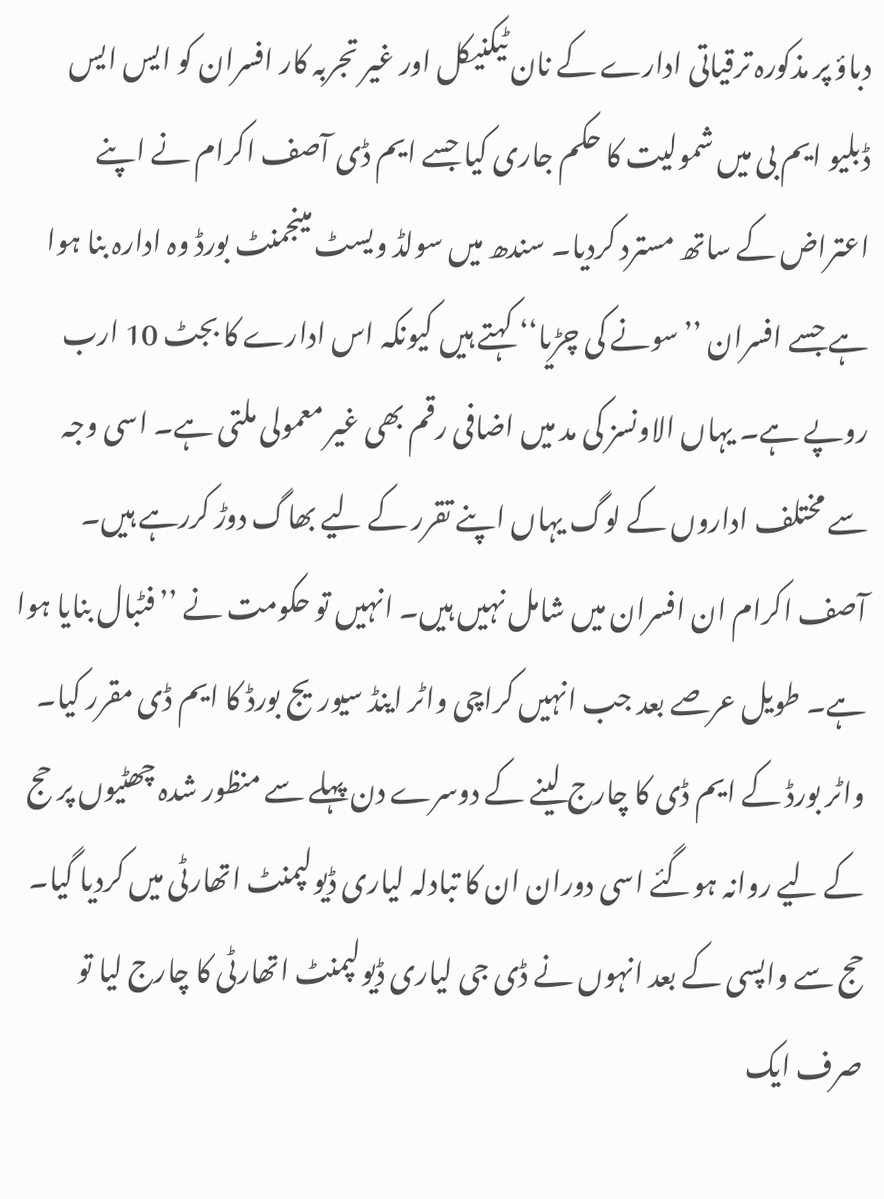دباؤ پر مذکورہ ترقیاتی ادارے کے نان ٹیکنیکل اور غیر تجربہ کار افسران کو ایس ایس ڈبلیو ایم بی میں شمولیت کا حکم جاری کیا جسے ایم ڈی آصف اکرام نے اپنے اعتراض کے ساتھ مسترد کردیا۔ سندھ میں سولڈ ویسٹ مینجمنٹ بورڈ وہ ادارہ بنا ہوا ہے جسے افسران ’’سونے کی چڑیا‘‘ کہتے ہیں کیونکہ اس ادارے کا بجٹ 10 ارب روپے ہے۔ یہاں الاونسز کی مد میں اضافی رقم بھی غیر معمولی ملتی ہے۔ اسی وجہ سے مختلف اداروں کے لوگ یہاں اپنے تقرر کے لیے بھاگ دوڑ کررہے ہیں۔ آصف اکرام ان افسران میں شامل نہیں ہیں۔ انہیں تو حکومت نے ’’فٹبال بنایا ہوا ہے۔ طویل عرصے بعد جب انہیں کراچی واٹر اینڈ سیوریج بورڈ کا ایم ڈی مقرر کیا۔ واٹر بورڈ کے ایم ڈی کا چارج لینے کے دوسرے دن پہلے سے منظور شدہ چھٹیوں پر حج کے لیے روانہ ہوگئے اسی دوران ان کا تبادلہ لیاری ڈیولپمنٹ اتھارٹی میں کردیا گیا۔ حج سے واپسی کے بعد انہوں نے ڈی جی لیاری ڈیولپمنٹ اتھارٹی کا چارج لیا تو صرف ایک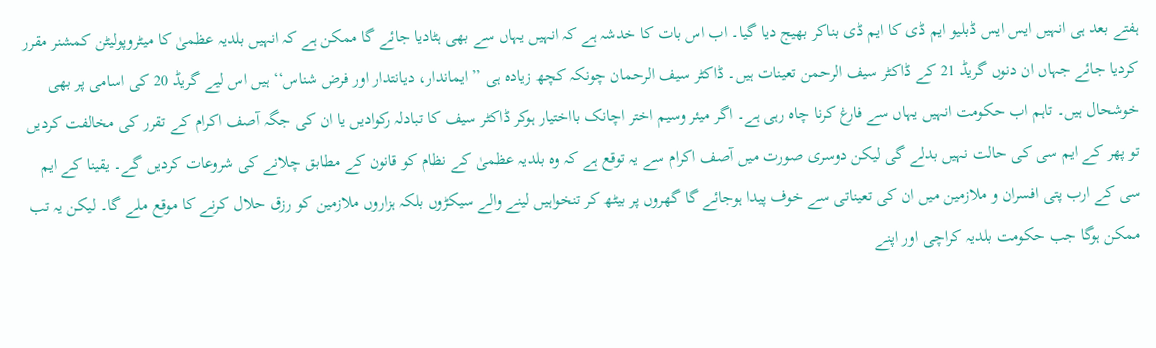ہفتے بعد ہی انہیں ایس ایس ڈبلیو ایم ڈی کا ایم ڈی بناکر بھیج دیا گیا۔ اب اس بات کا خدشہ ہے کہ انہیں یہاں سے بھی ہٹادیا جائے گا ممکن ہے کہ انہیں بلدیہ عظمیٰ کا میٹروپولیٹن کمشنر مقرر کردیا جائے جہاں ان دنوں گریڈ 21 کے ڈاکٹر سیف الرحمن تعینات ہیں۔ ڈاکٹر سیف الرحمان چونکہ کچھ زیادہ ہی ’’ایماندار، دیانتدار اور فرض شناس‘‘ ہیں اس لیے گریڈ 20 کی اسامی پر بھی خوشحال ہیں۔ تاہم اب حکومت انہیں یہاں سے فارغ کرنا چاہ رہی ہے۔ اگر میئر وسیم اختر اچانک بااختیار ہوکر ڈاکٹر سیف کا تبادلہ رکوادیں یا ان کی جگہ آصف اکرام کے تقرر کی مخالفت کردیں تو پھر کے ایم سی کی حالت نہیں بدلے گی لیکن دوسری صورت میں آصف اکرام سے یہ توقع ہے کہ وہ بلدیہ عظمیٰ کے نظام کو قانون کے مطابق چلانے کی شروعات کردیں گے۔ یقینا کے ایم سی کے ارب پتی افسران و ملازمین میں ان کی تعیناتی سے خوف پیدا ہوجائے گا گھروں پر بیٹھ کر تنخواہیں لینے والے سیکڑوں بلکہ ہزاروں ملازمین کو رزق حلال کرنے کا موقع ملے گا۔ لیکن یہ تب ممکن ہوگا جب حکومت بلدیہ کراچی اور اپنے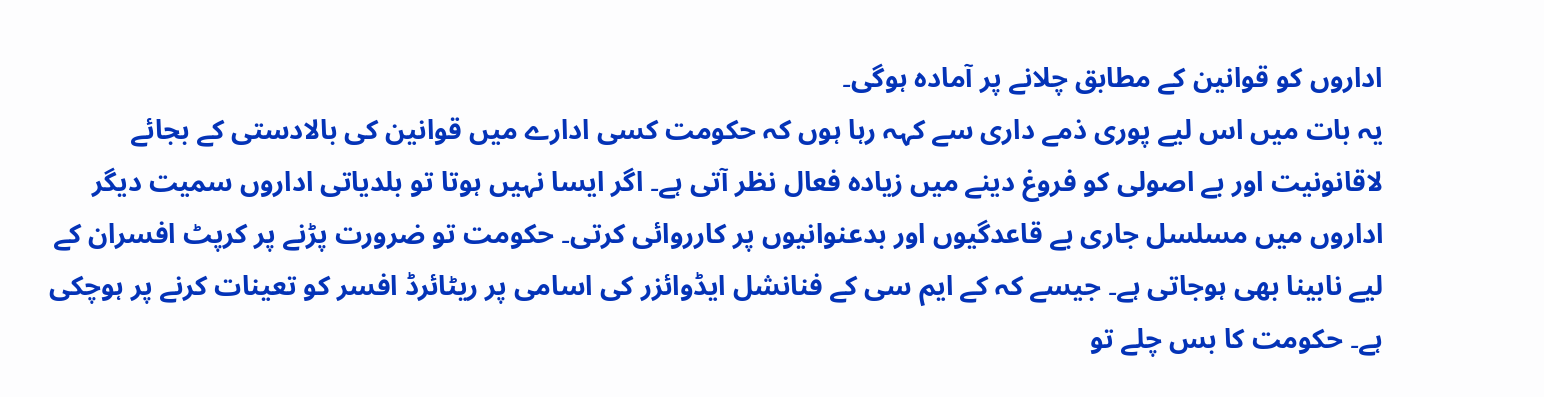اداروں کو قوانین کے مطابق چلانے پر آمادہ ہوگی۔
یہ بات میں اس لیے پوری ذمے داری سے کہہ رہا ہوں کہ حکومت کسی ادارے میں قوانین کی بالادستی کے بجائے لاقانونیت اور بے اصولی کو فروغ دینے میں زیادہ فعال نظر آتی ہے۔ اگر ایسا نہیں ہوتا تو بلدیاتی اداروں سمیت دیگر اداروں میں مسلسل جاری بے قاعدگیوں اور بدعنوانیوں پر کارروائی کرتی۔ حکومت تو ضرورت پڑنے پر کرپٹ افسران کے لیے نابینا بھی ہوجاتی ہے۔ جیسے کہ کے ایم سی کے فنانشل ایڈوائزر کی اسامی پر ریٹائرڈ افسر کو تعینات کرنے پر ہوچکی ہے۔ حکومت کا بس چلے تو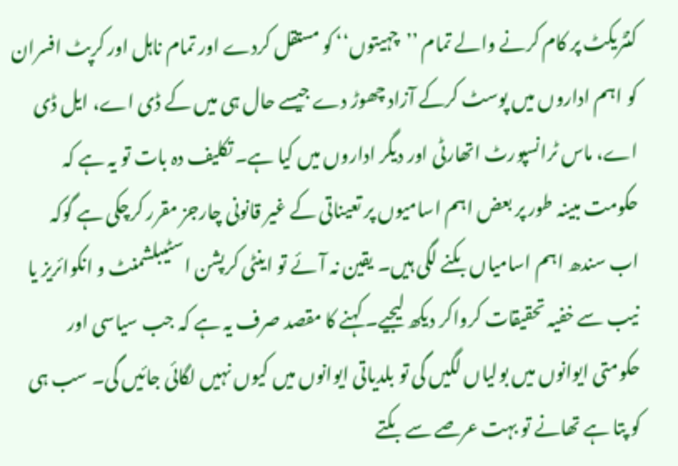کنٹریکٹ پر کام کرنے والے تمام ’’چہیتوں‘‘ کو مستقل کردے اور تمام ناہل اور کرپٹ افسران کو اہم اداروں میں پوسٹ کرکے آزاد چھوڑ دے جیسے حال ہی میں کے ڈی اے، ایل ڈی اے، ماس ٹرانسپورٹ اتھارٹی اور دیگر اداروں میں کیا ہے۔ تکلیف دہ بات تو یہ ہے کہ حکومت مبینہ طور پر بعض اہم اسامیوں پر تعیناتی کے غیر قانونی چارجز مقرر کرچکی ہے گوکہ اب سندھ اہم اسامیاں بکنے لگی ہیں۔ یقین نہ آئے تو اینٹی کرپشن اسٹیبلشمنٹ و انکوائریز یا نیب سے خفیہ تحقیقات کرواکر دیکھ لیجیے۔ کہنے کا مقصد صرف یہ ہے کہ جب سیاسی اور حکومتی ایوانوں میں بولیاں لگیں گی تو بلدیاتی ایوانوں میں کیوں نہیں لگائی جائیں گی۔ سب ہی کو پتا ہے تھانے تو بہت عرصے سے بکتے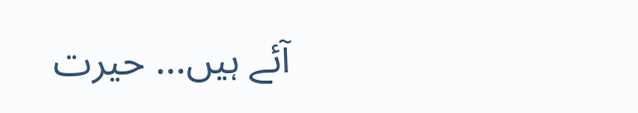آئے ہیں… حیرت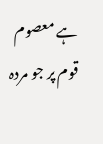ہے معصوم قوم پر جو مردہ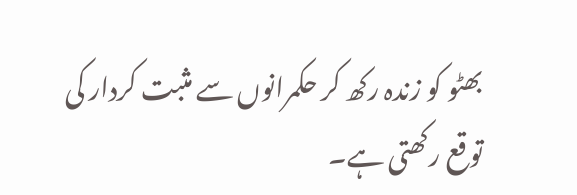بھٹو کو زندہ رکھ کر حکمرانوں سے مثبت کردار کی توقع رکھتی ہے۔